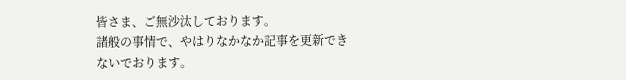皆さま、ご無沙汰しております。
諸般の事情で、やはりなかなか記事を更新できないでおります。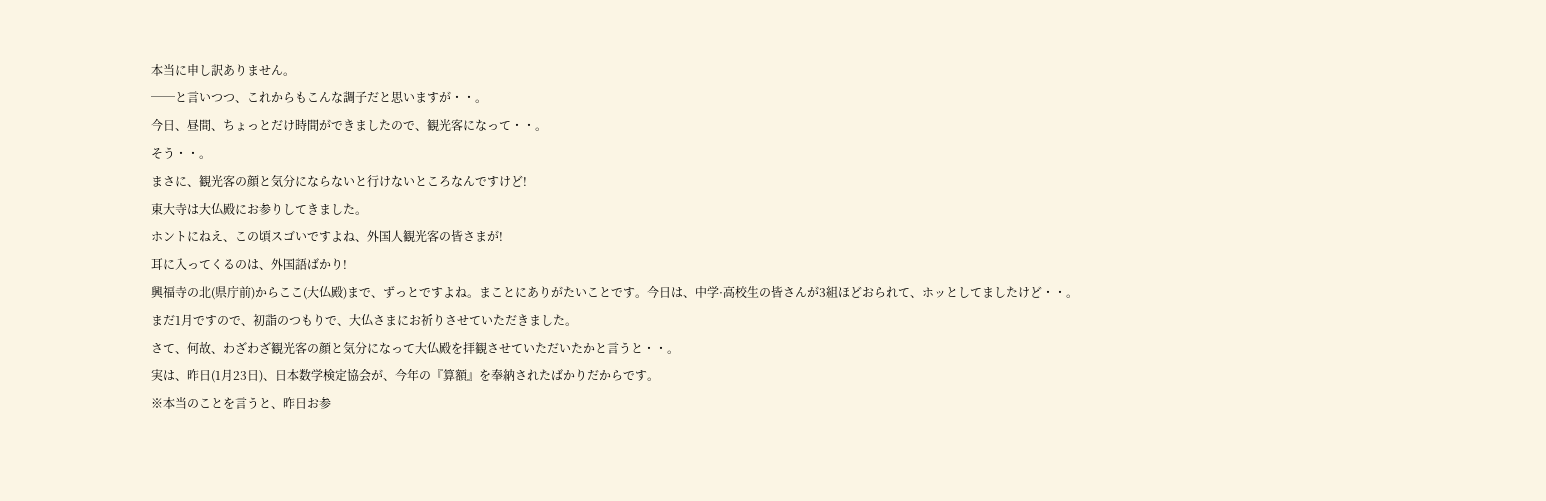本当に申し訳ありません。
──と言いつつ、これからもこんな調子だと思いますが・・。
今日、昼間、ちょっとだけ時間ができましたので、観光客になって・・。
そう・・。
まさに、観光客の顔と気分にならないと行けないところなんですけど!
東大寺は大仏殿にお参りしてきました。
ホントにねえ、この頃スゴいですよね、外国人観光客の皆さまが!
耳に入ってくるのは、外国語ばかり!
興福寺の北(県庁前)からここ(大仏殿)まで、ずっとですよね。まことにありがたいことです。今日は、中学·高校生の皆さんが3組ほどおられて、ホッとしてましたけど・・。
まだ1月ですので、初詣のつもりで、大仏さまにお祈りさせていただきました。
さて、何故、わざわざ観光客の顔と気分になって大仏殿を拝観させていただいたかと言うと・・。
実は、昨日(1月23日)、日本数学検定協会が、今年の『算額』を奉納されたばかりだからです。
※本当のことを言うと、昨日お参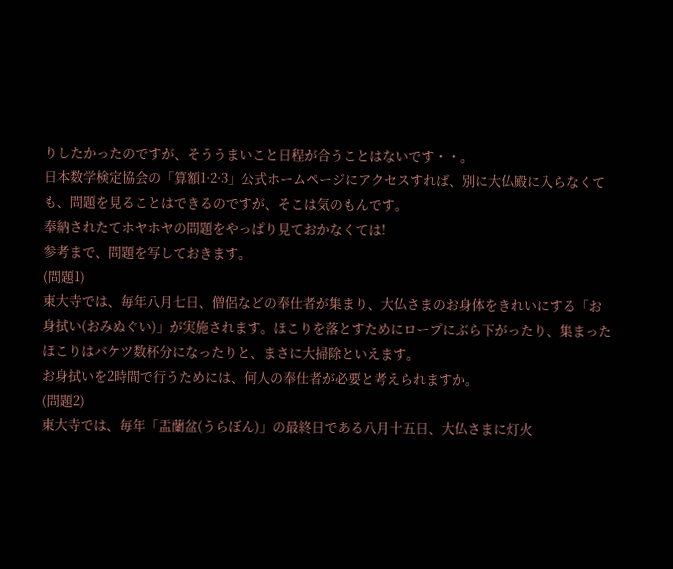りしたかったのですが、そううまいこと日程が合うことはないです・・。
日本数学検定協会の「算額1·2·3」公式ホームページにアクセスすれば、別に大仏殿に入らなくても、問題を見ることはできるのですが、そこは気のもんです。
奉納されたてホヤホヤの問題をやっぱり見ておかなくては!
参考まで、問題を写しておきます。
(問題1)
東大寺では、毎年八月七日、僧侶などの奉仕者が集まり、大仏さまのお身体をきれいにする「お身拭い(おみぬぐい)」が実施されます。ほこりを落とすためにロープにぶら下がったり、集まったほこりはバケツ数杯分になったりと、まさに大掃除といえます。
お身拭いを2時間で行うためには、何人の奉仕者が必要と考えられますか。
(問題2)
東大寺では、毎年「盂蘭盆(うらぼん)」の最終日である八月十五日、大仏さまに灯火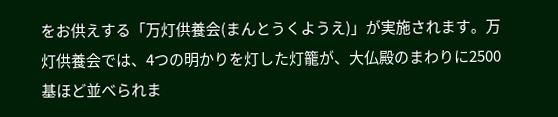をお供えする「万灯供養会(まんとうくようえ)」が実施されます。万灯供養会では、4つの明かりを灯した灯籠が、大仏殿のまわりに2500基ほど並べられま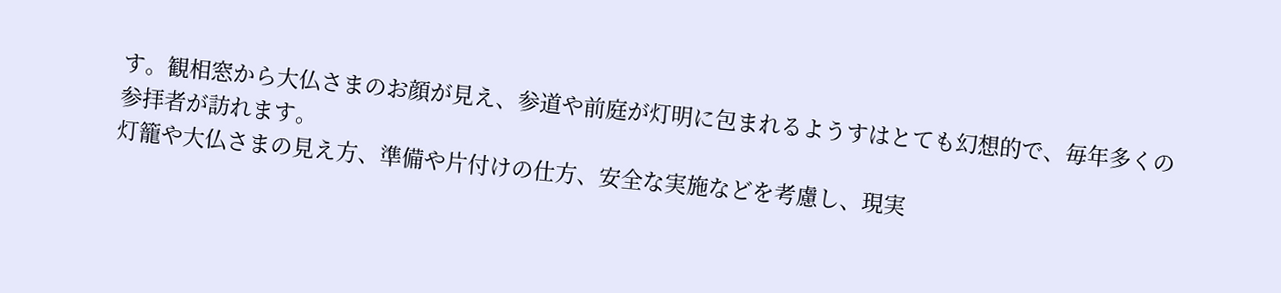す。観相窓から大仏さまのお顔が見え、参道や前庭が灯明に包まれるようすはとても幻想的で、毎年多くの参拝者が訪れます。
灯籠や大仏さまの見え方、準備や片付けの仕方、安全な実施などを考慮し、現実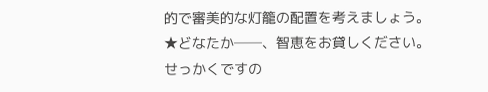的で審美的な灯籠の配置を考えましょう。
★どなたか──、智恵をお貸しください。
せっかくですの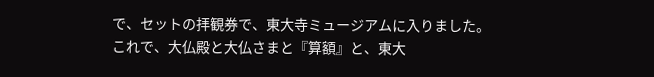で、セットの拝観券で、東大寺ミュージアムに入りました。
これで、大仏殿と大仏さまと『算額』と、東大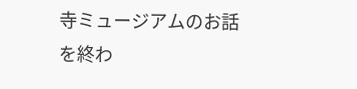寺ミュージアムのお話を終わ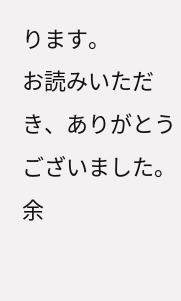ります。
お読みいただき、ありがとうございました。
余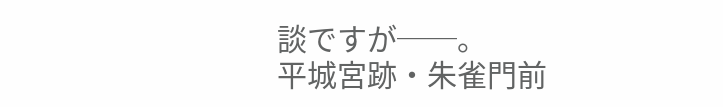談ですが──。
平城宮跡・朱雀門前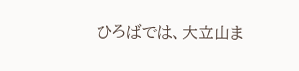ひろばでは、大立山ま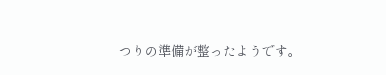つりの準備が整ったようです。